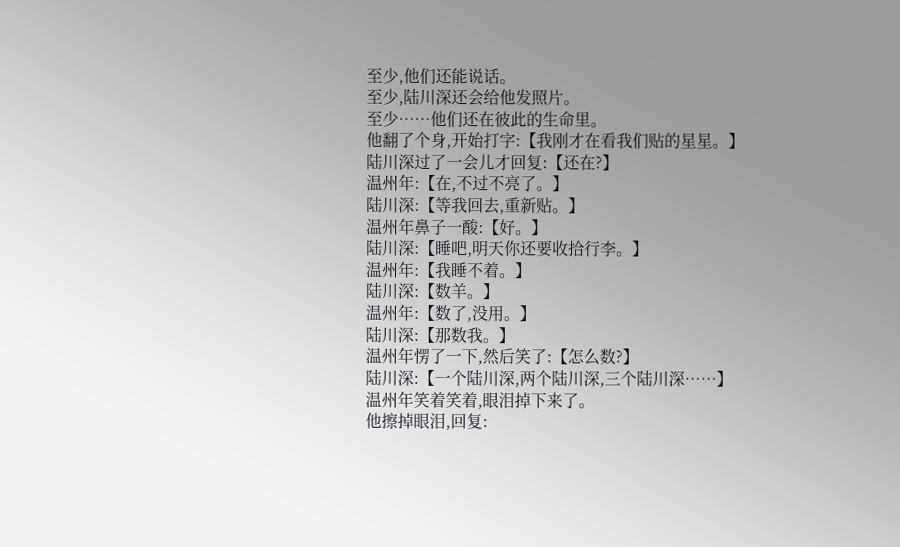至少,他们还能说话。
至少,陆川深还会给他发照片。
至少……他们还在彼此的生命里。
他翻了个身,开始打字:【我刚才在看我们贴的星星。】
陆川深过了一会儿才回复:【还在?】
温州年:【在,不过不亮了。】
陆川深:【等我回去,重新贴。】
温州年鼻子一酸:【好。】
陆川深:【睡吧,明天你还要收拾行李。】
温州年:【我睡不着。】
陆川深:【数羊。】
温州年:【数了,没用。】
陆川深:【那数我。】
温州年愣了一下,然后笑了:【怎么数?】
陆川深:【一个陆川深,两个陆川深,三个陆川深……】
温州年笑着笑着,眼泪掉下来了。
他擦掉眼泪,回复: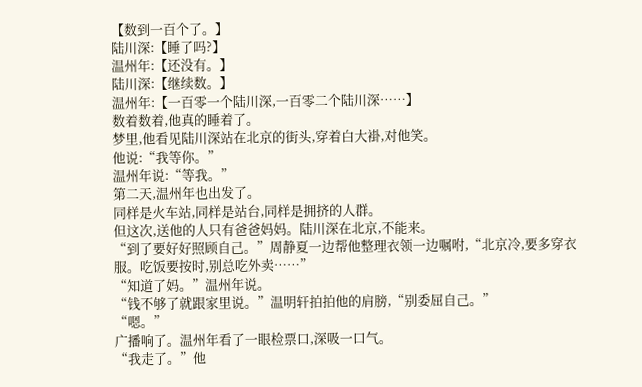【数到一百个了。】
陆川深:【睡了吗?】
温州年:【还没有。】
陆川深:【继续数。】
温州年:【一百零一个陆川深,一百零二个陆川深……】
数着数着,他真的睡着了。
梦里,他看见陆川深站在北京的街头,穿着白大褂,对他笑。
他说:“我等你。”
温州年说:“等我。”
第二天,温州年也出发了。
同样是火车站,同样是站台,同样是拥挤的人群。
但这次,送他的人只有爸爸妈妈。陆川深在北京,不能来。
“到了要好好照顾自己。”周静夏一边帮他整理衣领一边嘱咐,“北京冷,要多穿衣服。吃饭要按时,别总吃外卖……”
“知道了妈。”温州年说。
“钱不够了就跟家里说。”温明轩拍拍他的肩膀,“别委屈自己。”
“嗯。”
广播响了。温州年看了一眼检票口,深吸一口气。
“我走了。”他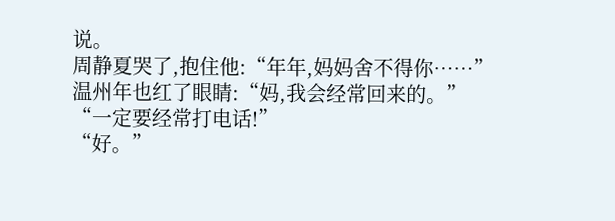说。
周静夏哭了,抱住他:“年年,妈妈舍不得你……”
温州年也红了眼睛:“妈,我会经常回来的。”
“一定要经常打电话!”
“好。”